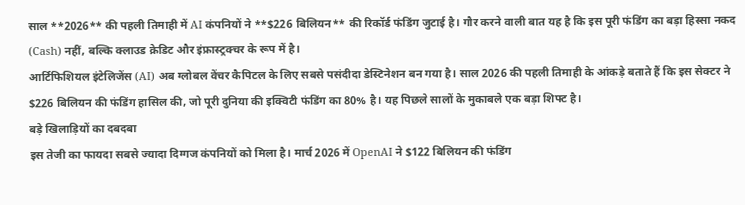साल **2026** की पहली तिमाही में AI कंपनियों ने **$226 बिलियन** की रिकॉर्ड फंडिंग जुटाई है। गौर करने वाली बात यह है कि इस पूरी फंडिंग का बड़ा हिस्सा नकद (Cash) नहीं, बल्कि क्लाउड क्रेडिट और इंफ्रास्ट्रक्चर के रूप में है।
आर्टिफिशियल इंटेलिजेंस (AI) अब ग्लोबल वेंचर कैपिटल के लिए सबसे पसंदीदा डेस्टिनेशन बन गया है। साल 2026 की पहली तिमाही के आंकड़े बताते हैं कि इस सेक्टर ने $226 बिलियन की फंडिंग हासिल की, जो पूरी दुनिया की इक्विटी फंडिंग का 80% है। यह पिछले सालों के मुकाबले एक बड़ा शिफ्ट है।
बड़े खिलाड़ियों का दबदबा
इस तेजी का फायदा सबसे ज्यादा दिग्गज कंपनियों को मिला है। मार्च 2026 में OpenAI ने $122 बिलियन की फंडिंग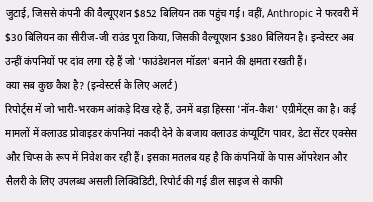जुटाई, जिससे कंपनी की वैल्यूएशन $852 बिलियन तक पहुंच गई। वहीं, Anthropic ने फरवरी में $30 बिलियन का सीरीज-जी राउंड पूरा किया, जिसकी वैल्यूएशन $380 बिलियन है। इन्वेस्टर अब उन्हीं कंपनियों पर दांव लगा रहे हैं जो 'फाउंडेशनल मॉडल' बनाने की क्षमता रखती हैं।
क्या सब कुछ कैश है? (इन्वेस्टर्स के लिए अलर्ट)
रिपोर्ट्स में जो भारी-भरकम आंकड़े दिख रहे हैं, उनमें बड़ा हिस्सा 'नॉन-कैश' एग्रीमेंट्स का है। कई मामलों में क्लाउड प्रोवाइडर कंपनियां नकदी देने के बजाय क्लाउड कंप्यूटिंग पावर, डेटा सेंटर एक्सेस और चिप्स के रूप में निवेश कर रही हैं। इसका मतलब यह है कि कंपनियों के पास ऑपरेशन और सैलरी के लिए उपलब्ध असली लिक्विडिटी, रिपोर्ट की गई डील साइज से काफी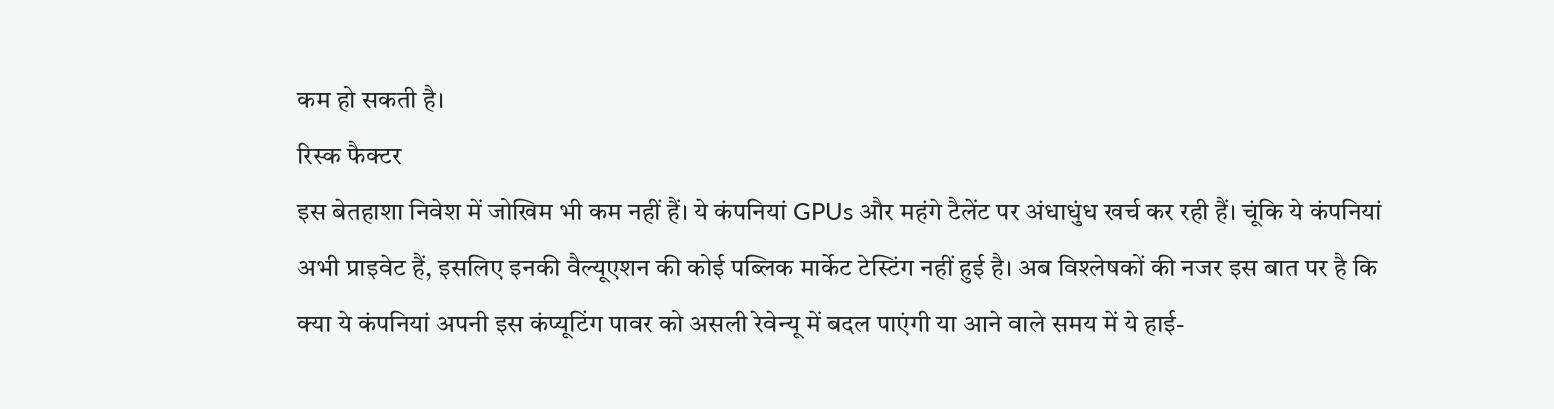कम हो सकती है।
रिस्क फैक्टर
इस बेतहाशा निवेश में जोखिम भी कम नहीं हैं। ये कंपनियां GPUs और महंगे टैलेंट पर अंधाधुंध खर्च कर रही हैं। चूंकि ये कंपनियां अभी प्राइवेट हैं, इसलिए इनकी वैल्यूएशन की कोई पब्लिक मार्केट टेस्टिंग नहीं हुई है। अब विश्लेषकों की नजर इस बात पर है कि क्या ये कंपनियां अपनी इस कंप्यूटिंग पावर को असली रेवेन्यू में बदल पाएंगी या आने वाले समय में ये हाई-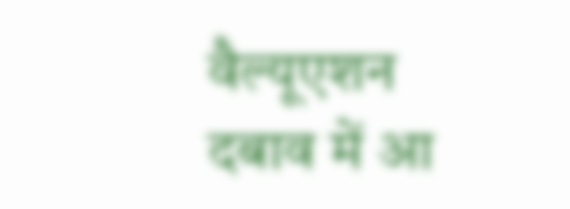वैल्यूएशन दबाव में आ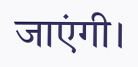जाएंगी।